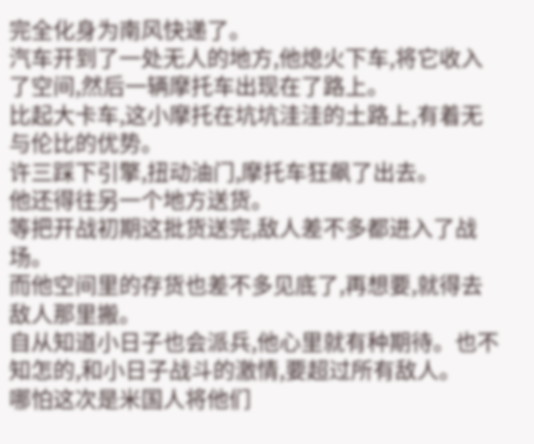完全化身为南风快递了。
汽车开到了一处无人的地方,他熄火下车,将它收入了空间,然后一辆摩托车出现在了路上。
比起大卡车,这小摩托在坑坑洼洼的土路上,有着无与伦比的优势。
许三踩下引擎,扭动油门,摩托车狂飙了出去。
他还得往另一个地方送货。
等把开战初期这批货送完,敌人差不多都进入了战场。
而他空间里的存货也差不多见底了,再想要,就得去敌人那里搬。
自从知道小日子也会派兵,他心里就有种期待。也不知怎的,和小日子战斗的激情,要超过所有敌人。
哪怕这次是米国人将他们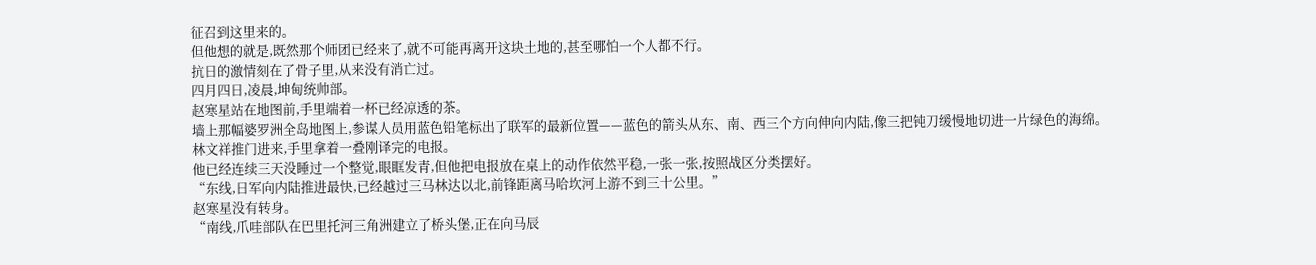征召到这里来的。
但他想的就是,既然那个师团已经来了,就不可能再离开这块土地的,甚至哪怕一个人都不行。
抗日的激情刻在了骨子里,从来没有消亡过。
四月四日,凌晨,坤甸统帅部。
赵寒星站在地图前,手里端着一杯已经凉透的茶。
墙上那幅婆罗洲全岛地图上,参谋人员用蓝色铅笔标出了联军的最新位置——蓝色的箭头从东、南、西三个方向伸向内陆,像三把钝刀缓慢地切进一片绿色的海绵。
林文祥推门进来,手里拿着一叠刚译完的电报。
他已经连续三天没睡过一个整觉,眼眶发青,但他把电报放在桌上的动作依然平稳,一张一张,按照战区分类摆好。
“东线,日军向内陆推进最快,已经越过三马林达以北,前锋距离马哈坎河上游不到三十公里。”
赵寒星没有转身。
“南线,爪哇部队在巴里托河三角洲建立了桥头堡,正在向马辰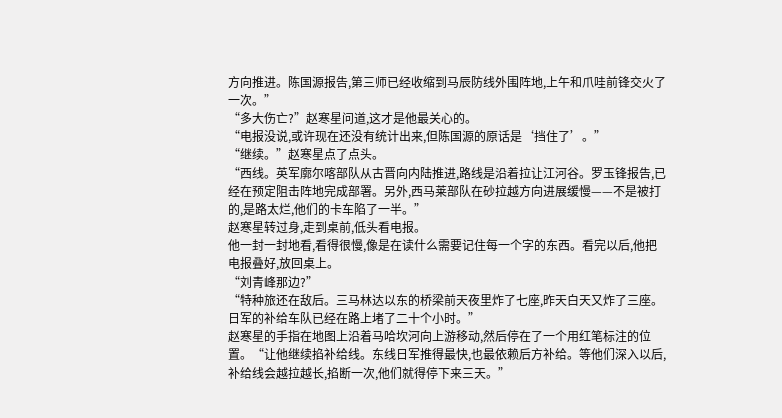方向推进。陈国源报告,第三师已经收缩到马辰防线外围阵地,上午和爪哇前锋交火了一次。”
“多大伤亡?”赵寒星问道,这才是他最关心的。
“电报没说,或许现在还没有统计出来,但陈国源的原话是‘挡住了’。”
“继续。”赵寒星点了点头。
“西线。英军廓尔喀部队从古晋向内陆推进,路线是沿着拉让江河谷。罗玉锋报告,已经在预定阻击阵地完成部署。另外,西马莱部队在砂拉越方向进展缓慢——不是被打的,是路太烂,他们的卡车陷了一半。”
赵寒星转过身,走到桌前,低头看电报。
他一封一封地看,看得很慢,像是在读什么需要记住每一个字的东西。看完以后,他把电报叠好,放回桌上。
“刘青峰那边?”
“特种旅还在敌后。三马林达以东的桥梁前天夜里炸了七座,昨天白天又炸了三座。日军的补给车队已经在路上堵了二十个小时。”
赵寒星的手指在地图上沿着马哈坎河向上游移动,然后停在了一个用红笔标注的位置。“让他继续掐补给线。东线日军推得最快,也最依赖后方补给。等他们深入以后,补给线会越拉越长,掐断一次,他们就得停下来三天。”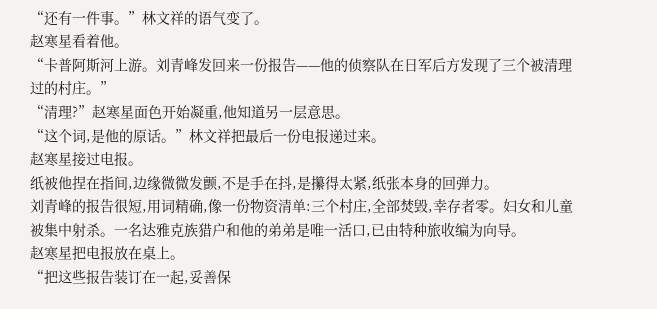“还有一件事。”林文祥的语气变了。
赵寒星看着他。
“卡普阿斯河上游。刘青峰发回来一份报告——他的侦察队在日军后方发现了三个被清理过的村庄。”
“清理?”赵寒星面色开始凝重,他知道另一层意思。
“这个词,是他的原话。”林文祥把最后一份电报递过来。
赵寒星接过电报。
纸被他捏在指间,边缘微微发颤,不是手在抖,是攥得太紧,纸张本身的回弹力。
刘青峰的报告很短,用词精确,像一份物资清单:三个村庄,全部焚毁,幸存者零。妇女和儿童被集中射杀。一名达雅克族猎户和他的弟弟是唯一活口,已由特种旅收编为向导。
赵寒星把电报放在桌上。
“把这些报告装订在一起,妥善保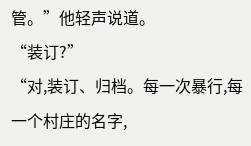管。”他轻声说道。
“装订?”
“对,装订、归档。每一次暴行,每一个村庄的名字,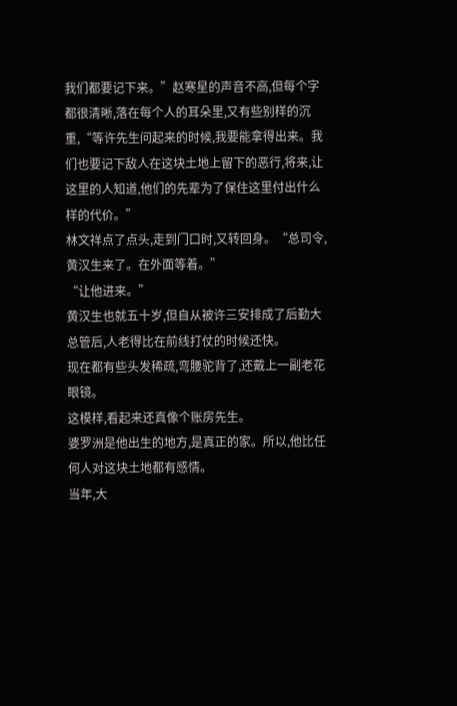我们都要记下来。”赵寒星的声音不高,但每个字都很清晰,落在每个人的耳朵里,又有些别样的沉重,“等许先生问起来的时候,我要能拿得出来。我们也要记下敌人在这块土地上留下的恶行,将来,让这里的人知道,他们的先辈为了保住这里付出什么样的代价。”
林文祥点了点头,走到门口时,又转回身。“总司令,黄汉生来了。在外面等着。”
“让他进来。”
黄汉生也就五十岁,但自从被许三安排成了后勤大总管后,人老得比在前线打仗的时候还快。
现在都有些头发稀疏,弯腰驼背了,还戴上一副老花眼镜。
这模样,看起来还真像个账房先生。
婆罗洲是他出生的地方,是真正的家。所以,他比任何人对这块土地都有感情。
当年,大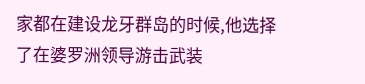家都在建设龙牙群岛的时候,他选择了在婆罗洲领导游击武装